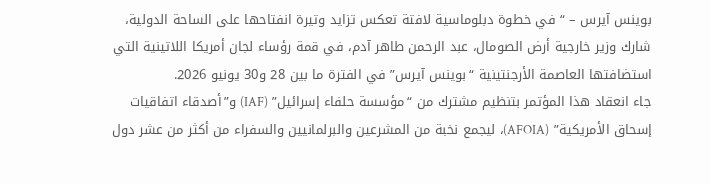بوينس آيرس – “في خطوة دبلوماسية لافتة تعكس تزايد وتيرة انفتاحها على الساحة الدولية، شارك وزير خارجية أرض الصومال، عبد الرحمن طاهر آدم، في قمة رؤساء لجان أمريكا اللاتينية التي استضافتها العاصمة الأرجنتينية “بوينس آيرس” في الفترة ما بين 28 و30 يونيو 2026.
جاء انعقاد هذا المؤتمر بتنظيم مشترك من “مؤسسة حلفاء إسرائيل” (IAF) و”أصدقاء اتفاقيات إسحاق الأمريكية” (AFOIA)، ليجمع نخبة من المشرعين والبرلمانيين والسفراء من أكثر من عشر دول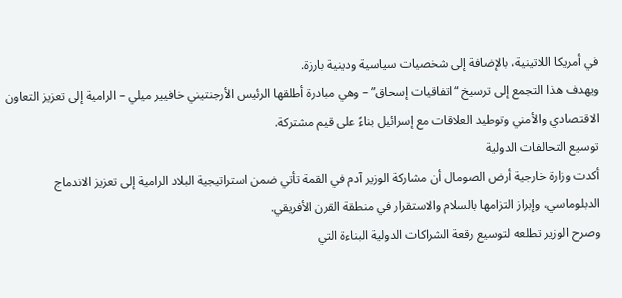في أمريكا اللاتينية، بالإضافة إلى شخصيات سياسية ودينية بارزة.
ويهدف هذا التجمع إلى ترسيخ “اتفاقيات إسحاق” – وهي مبادرة أطلقها الرئيس الأرجنتيني خافيير ميلي – الرامية إلى تعزيز التعاون الاقتصادي والأمني وتوطيد العلاقات مع إسرائيل بناءً على قيم مشتركة.
توسيع التحالفات الدولية
أكدت وزارة خارجية أرض الصومال أن مشاركة الوزير آدم في القمة تأتي ضمن استراتيجية البلاد الرامية إلى تعزيز الاندماج الدبلوماسي، وإبراز التزامها بالسلام والاستقرار في منطقة القرن الأفريقي.
وصرح الوزير تطلعه لتوسيع رقعة الشراكات الدولية البناءة التي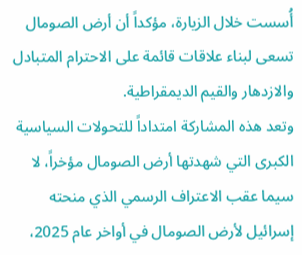أُسست خلال الزيارة، مؤكداً أن أرض الصومال تسعى لبناء علاقات قائمة على الاحترام المتبادل والازدهار والقيم الديمقراطية.
وتعد هذه المشاركة امتداداً للتحولات السياسية الكبرى التي شهدتها أرض الصومال مؤخراً، لا سيما عقب الاعتراف الرسمي الذي منحته إسرائيل لأرض الصومال في أواخر عام 2025،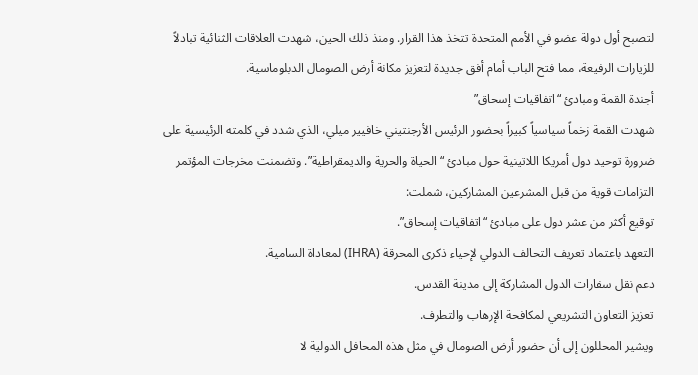لتصبح أول دولة عضو في الأمم المتحدة تتخذ هذا القرار. ومنذ ذلك الحين، شهدت العلاقات الثنائية تبادلاً للزيارات الرفيعة، مما فتح الباب أمام أفق جديدة لتعزيز مكانة أرض الصومال الدبلوماسية.
أجندة القمة ومبادئ “اتفاقيات إسحاق”
شهدت القمة زخماً سياسياً كبيراً بحضور الرئيس الأرجنتيني خافيير ميلي، الذي شدد في كلمته الرئيسية على ضرورة توحيد دول أمريكا اللاتينية حول مبادئ “الحياة والحرية والديمقراطية”. وتضمنت مخرجات المؤتمر التزامات قوية من قبل المشرعين المشاركين، شملت:
توقيع أكثر من عشر دول على مبادئ “اتفاقيات إسحاق”.
التعهد باعتماد تعريف التحالف الدولي لإحياء ذكرى المحرقة (IHRA) لمعاداة السامية.
دعم نقل سفارات الدول المشاركة إلى مدينة القدس.
تعزيز التعاون التشريعي لمكافحة الإرهاب والتطرف.
ويشير المحللون إلى أن حضور أرض الصومال في مثل هذه المحافل الدولية لا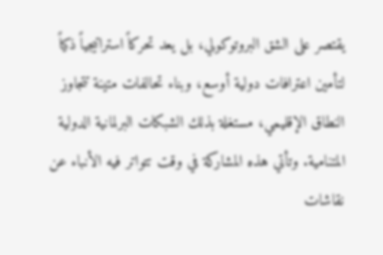يقتصر على الشق البروتوكولي، بل يعد تحركاً استراتيجياً ذكياً لتأمين اعترافات دولية أوسع، وبناء تحالفات متينة تتجاوز النطاق الإقليمي، مستغلة بذلك الشبكات البرلمانية الدولية المتنامية. وتأتي هذه المشاركة في وقت تتواتر فيه الأنباء عن نقاشات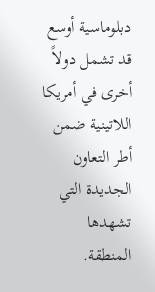دبلوماسية أوسع قد تشمل دولاً أخرى في أمريكا اللاتينية ضمن أطر التعاون الجديدة التي تشهدها المنطقة.